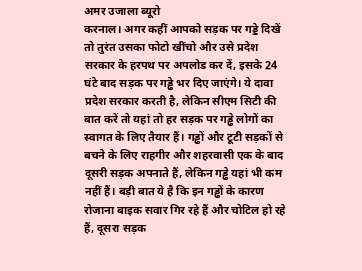अमर उजाला ब्यूरो
करनाल। अगर कहीं आपको सड़क पर गड्डे दिखें तो तुरंत उसका फोटो खींचो और उसे प्रदेश सरकार के हरपथ पर अपलोड कर दें, इसके 24 घंटे बाद सड़क पर गड्ढे भर दिए जाएंगे। ये दावा प्रदेश सरकार करती है, लेकिन सीएम सिटी की बात करें तो यहां तो हर सड़क पर गड्ढे लोगों का स्वागत के लिए तैयार हैं। गड्ढों और टूटी सड़कों से बचने के लिए राहगीर और शहरवासी एक के बाद दूसरी सड़क अपनाते हैं, लेकिन गड्ढे यहां भी कम नहीं हैं। बड़ी बात ये है कि इन गड्ढों के कारण रोजाना बाइक सवार गिर रहे हैं और चोटिल हो रहे हैं, दूसरा सड़क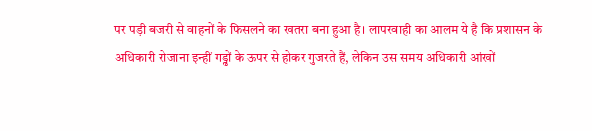पर पड़ी बजरी से वाहनों के फिसलने का खतरा बना हुआ है। लापरवाही का आलम ये है कि प्रशासन के अधिकारी रोजाना इन्हीं गड्ढों के ऊपर से होकर गुजरते हैं, लेकिन उस समय अधिकारी आंखों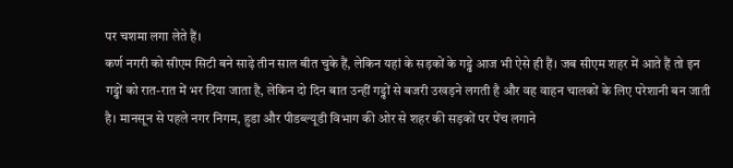पर चशमा लगा लेते हैं।
कर्ण नगरी को सीएम सिटी बने साढ़े तीन साल बीत चुके हैं, लेकिन यहां के सड़कों के गड्ढे आज भी ऐसे ही हैं। जब सीएम शहर में आते हैं तो इन गड्ढों को रात-रात में भर दिया जाता है, लेकिन दो दिन बात उन्हीं गड्ढों से बजरी उखड़ने लगती है और वह वाहन चालकों के लिए परेशानी बन जाती है। मानसून से पहले नगर निगम, हुडा और पीडब्ल्यूडी विभाग की ओर से शहर की सड़कों पर पेंच लगाने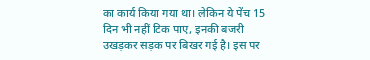का कार्य किया गया था। लेकिन ये पेंच 15 दिन भी नहीं टिक पाए, इनकी बजरी उखड़कर सड़क पर बिखर गई है। इस पर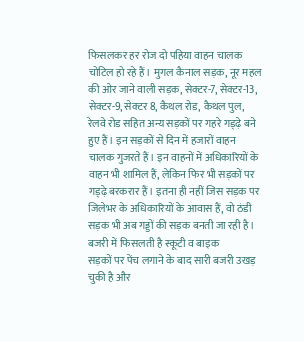फिसलकर हर रोज दो पहिया वाहन चालक चोटिल हो रहे हैं। मुगल कैनाल सड़क, नूर महल की ओर जाने वाली सड़क, सेक्टर-7, सेक्टर-13, सेक्टर-9, सेक्टर 8, कैथल रोड, कैथल पुल, रेलवे रोड सहित अन्य सड़कों पर गहरे गड्ढ़े बने हुए हैं। इन सड़कों से दिन में हजारों वाहन चालक गुजरते हैं। इन वाहनों में अधिकारियों के वाहन भी शामिल हैं, लेकिन फिर भी सड़कों पर गड्ढ़े बरकरार हैं। इतना ही नहीं जिस सड़क पर जिलेभर के अधिकारियों के आवास हैं, वो ठंडी सड़क भी अब गड्डों की सड़क बनती जा रही है।
बजरी में फिसलती है स्कूटी व बाइक
सड़कों पर पेंच लगाने के बाद सारी बजरी उखड़ चुकी है और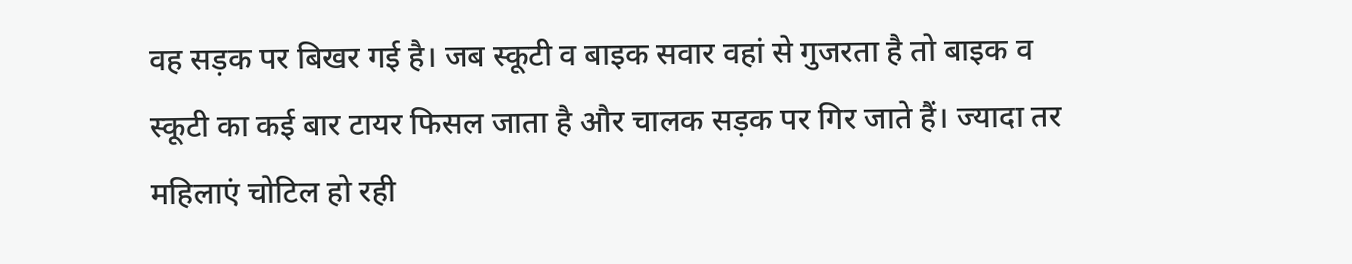वह सड़क पर बिखर गई है। जब स्कूटी व बाइक सवार वहां से गुजरता है तो बाइक व स्कूटी का कई बार टायर फिसल जाता है और चालक सड़क पर गिर जाते हैं। ज्यादा तर महिलाएं चोटिल हो रही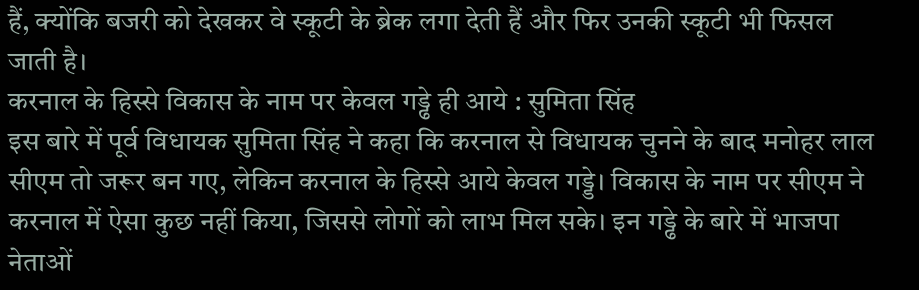हैं, क्योंकि बजरी को देखकर वे स्कूटी के ब्रेक लगा देती हैं और फिर उनकी स्कूटी भी फिसल जाती है।
करनाल के हिस्से विकास के नाम पर केवल गड्ढे ही आये : सुमिता सिंह
इस बारे में पूर्व विधायक सुमिता सिंह ने कहा कि करनाल से विधायक चुनने के बाद मनोहर लाल सीएम तो जरूर बन गए, लेकिन करनाल के हिस्से आये केवल गड्डे। विकास के नाम पर सीएम ने करनाल में ऐसा कुछ नहीं किया, जिससे लोगों को लाभ मिल सके। इन गड्ढे के बारे में भाजपा नेताओं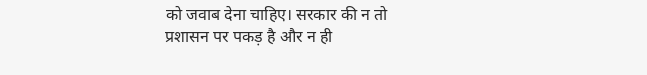को जवाब देना चाहिए। सरकार की न तो प्रशासन पर पकड़ है और न ही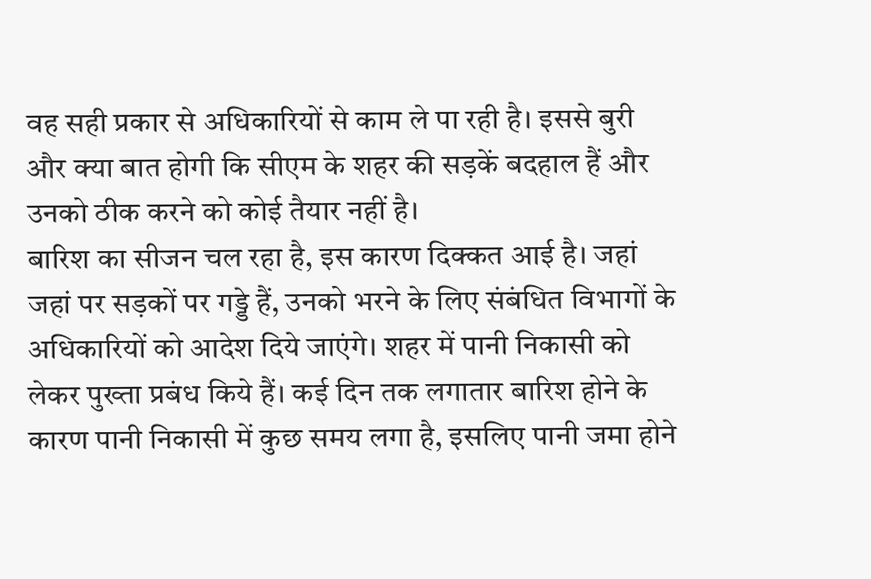वह सही प्रकार से अधिकारियों से काम ले पा रही है। इससे बुरी और क्या बात होगी कि सीएम के शहर की सड़कें बदहाल हैं और उनको ठीक करने को कोई तैयार नहीं है।
बारिश का सीजन चल रहा है, इस कारण दिक्कत आई है। जहां जहां पर सड़कों पर गड्डे हैं, उनको भरने के लिए संबंधित विभागों के अधिकारियों को आदेश दिये जाएंगे। शहर में पानी निकासी को लेकर पुख्ता प्रबंध किये हैं। कई दिन तक लगातार बारिश होने के कारण पानी निकासी में कुछ समय लगा है, इसलिए पानी जमा होने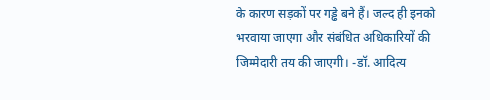के कारण सड़कों पर गड्ढे बने हैं। जल्द ही इनको भरवाया जाएगा और संबंधित अधिकारियों की जिम्मेदारी तय की जाएगी। -डॉ. आदित्य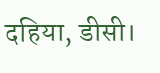दहिया, डीसी।